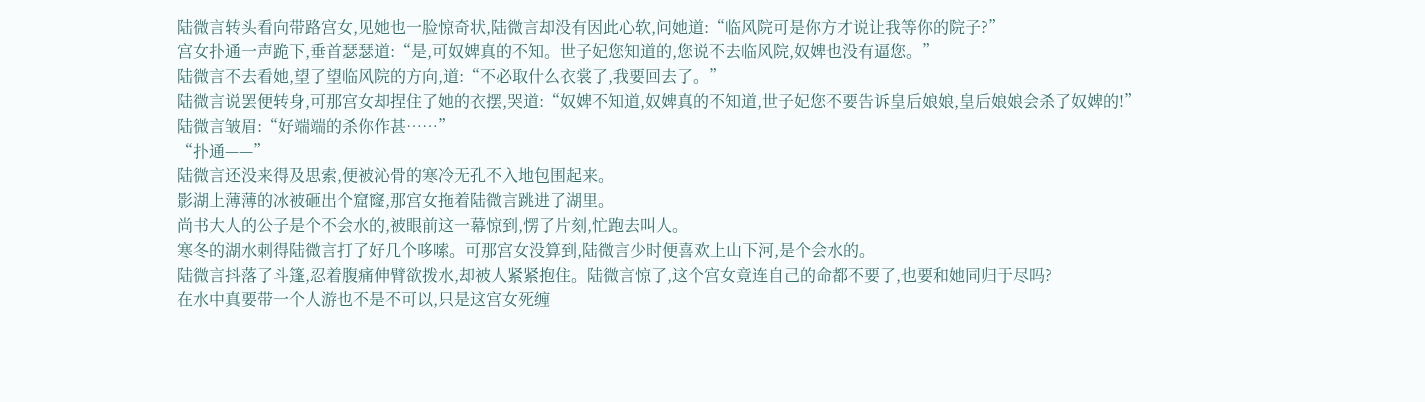陆微言转头看向带路宫女,见她也一脸惊奇状,陆微言却没有因此心软,问她道:“临风院可是你方才说让我等你的院子?”
宫女扑通一声跪下,垂首瑟瑟道:“是,可奴婢真的不知。世子妃您知道的,您说不去临风院,奴婢也没有逼您。”
陆微言不去看她,望了望临风院的方向,道:“不必取什么衣裳了,我要回去了。”
陆微言说罢便转身,可那宫女却捏住了她的衣摆,哭道:“奴婢不知道,奴婢真的不知道,世子妃您不要告诉皇后娘娘,皇后娘娘会杀了奴婢的!”
陆微言皱眉:“好端端的杀你作甚……”
“扑通——”
陆微言还没来得及思索,便被沁骨的寒冷无孔不入地包围起来。
影湖上薄薄的冰被砸出个窟窿,那宫女拖着陆微言跳进了湖里。
尚书大人的公子是个不会水的,被眼前这一幕惊到,愣了片刻,忙跑去叫人。
寒冬的湖水刺得陆微言打了好几个哆嗦。可那宫女没算到,陆微言少时便喜欢上山下河,是个会水的。
陆微言抖落了斗篷,忍着腹痛伸臂欲拨水,却被人紧紧抱住。陆微言惊了,这个宫女竟连自己的命都不要了,也要和她同归于尽吗?
在水中真要带一个人游也不是不可以,只是这宫女死缠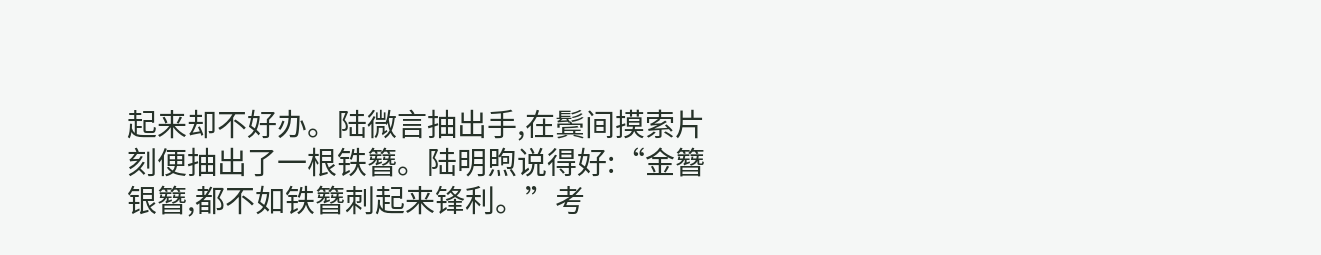起来却不好办。陆微言抽出手,在鬓间摸索片刻便抽出了一根铁簪。陆明煦说得好:“金簪银簪,都不如铁簪刺起来锋利。”考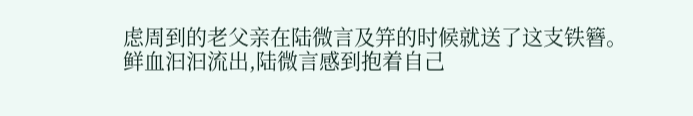虑周到的老父亲在陆微言及笄的时候就送了这支铁簪。
鲜血汩汩流出,陆微言感到抱着自己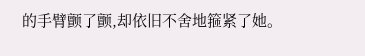的手臂颤了颤,却依旧不舍地箍紧了她。